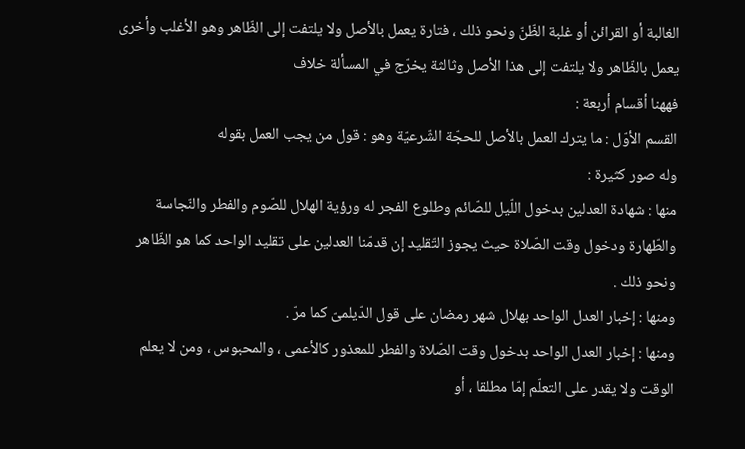الغالبة أو القرائن أو غلبة الظّنّ ونحو ذلك ، فتارة يعمل بالأصل ولا يلتفت إلى الظّاهر وهو الأغلب وأخرى يعمل بالظّاهر ولا يلتفت إلى هذا الأصل وثالثة يخرّج في المسألة خلاف
فههنا أقسام أربعة :
القسم الأوّل : ما يترك العمل بالأصل للحجّة الشّرعيّة وهو : قول من يجب العمل بقوله
وله صور كثيرة :
منها : شهادة العدلين بدخول اللّيل للصّائم وطلوع الفجر له ورؤية الهلال للصّوم والفطر والنّجاسة والطّهارة ودخول وقت الصّلاة حيث يجوز التّقليد إن قدمّنا العدلين على تقليد الواحد كما هو الظّاهر ونحو ذلك .
ومنها : إخبار العدل الواحد بهلال شهر رمضان على قول الدّيلمىّ كما مرّ .
ومنها : إخبار العدل الواحد بدخول وقت الصّلاة والفطر للمعذور كالأعمى ، والمحبوس ، ومن لا يعلم الوقت ولا يقدر على التعلّم إمّا مطلقا ، أو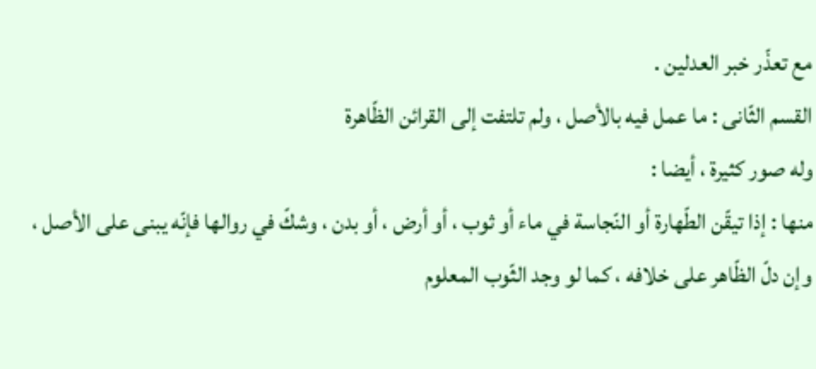مع تعذّر خبر العدلين .
القسم الثّانى : ما عمل فيه بالأصل ، ولم تلتفت إلى القرائن الظّاهرة
وله صور كثيرة ، أيضا :
منها : إذا تيقّن الطّهارة أو النّجاسة في ماء أو ثوب ، أو أرض ، أو بدن ، وشكّ في روالها فإنّه يبنى على الأصل ، وإن دلّ الظّاهر على خلافه ، كما لو وجد الثّوب المعلوم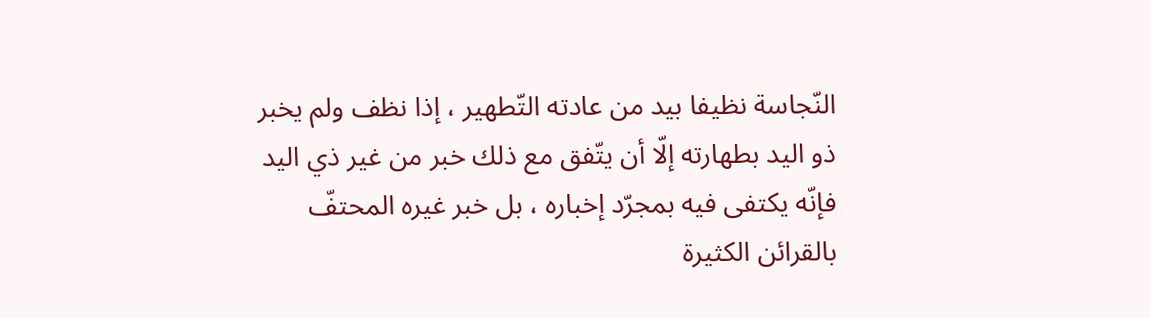النّجاسة نظيفا بيد من عادته التّطهير ، إذا نظف ولم يخبر ذو اليد بطهارته إلّا أن يتّفق مع ذلك خبر من غير ذي اليد فإنّه يكتفى فيه بمجرّد إخباره ، بل خبر غيره المحتفّ بالقرائن الكثيرة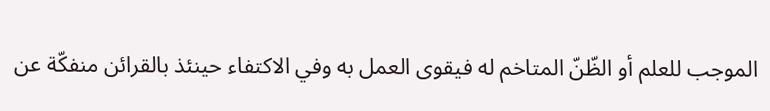الموجب للعلم أو الظّنّ المتاخم له فيقوى العمل به وفي الاكتفاء حينئذ بالقرائن منفكّة عن